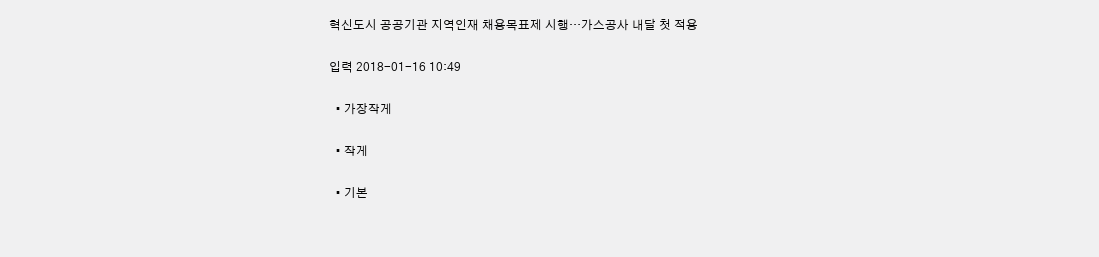혁신도시 공공기관 지역인재 채용목표제 시행…가스공사 내달 첫 적용

입력 2018-01-16 10:49

  • 가장작게

  • 작게

  • 기본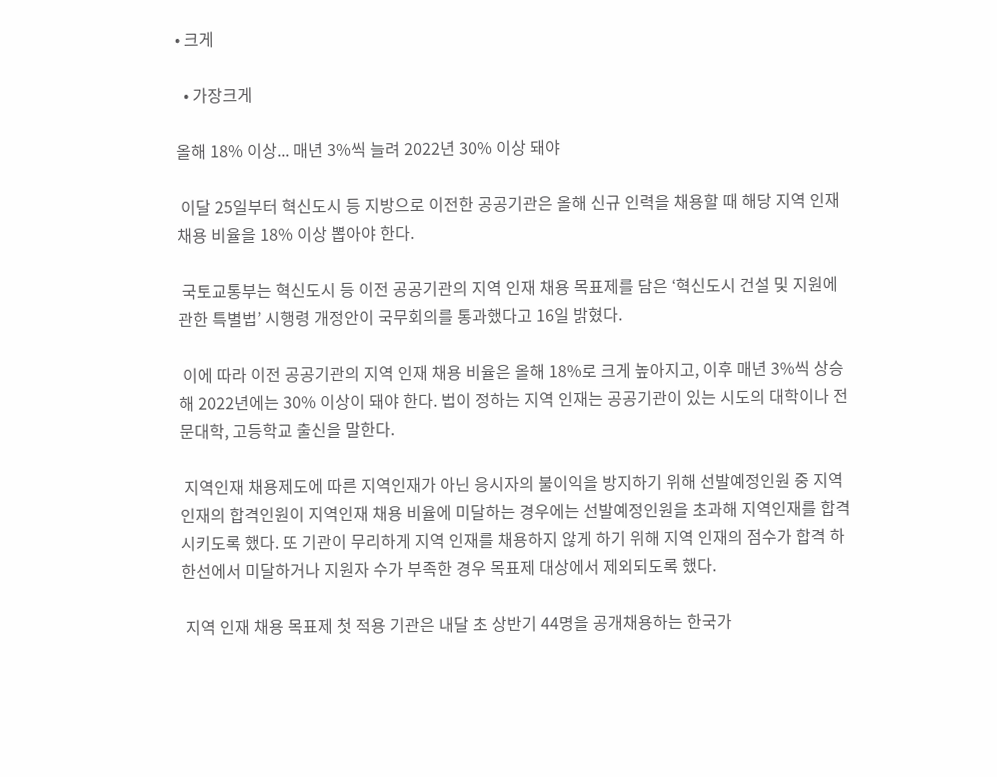• 크게

  • 가장크게

올해 18% 이상... 매년 3%씩 늘려 2022년 30% 이상 돼야

 이달 25일부터 혁신도시 등 지방으로 이전한 공공기관은 올해 신규 인력을 채용할 때 해당 지역 인재 채용 비율을 18% 이상 뽑아야 한다.

 국토교통부는 혁신도시 등 이전 공공기관의 지역 인재 채용 목표제를 담은 ‘혁신도시 건설 및 지원에 관한 특별법’ 시행령 개정안이 국무회의를 통과했다고 16일 밝혔다.

 이에 따라 이전 공공기관의 지역 인재 채용 비율은 올해 18%로 크게 높아지고, 이후 매년 3%씩 상승해 2022년에는 30% 이상이 돼야 한다. 법이 정하는 지역 인재는 공공기관이 있는 시도의 대학이나 전문대학, 고등학교 출신을 말한다.

 지역인재 채용제도에 따른 지역인재가 아닌 응시자의 불이익을 방지하기 위해 선발예정인원 중 지역인재의 합격인원이 지역인재 채용 비율에 미달하는 경우에는 선발예정인원을 초과해 지역인재를 합격시키도록 했다. 또 기관이 무리하게 지역 인재를 채용하지 않게 하기 위해 지역 인재의 점수가 합격 하한선에서 미달하거나 지원자 수가 부족한 경우 목표제 대상에서 제외되도록 했다.

 지역 인재 채용 목표제 첫 적용 기관은 내달 초 상반기 44명을 공개채용하는 한국가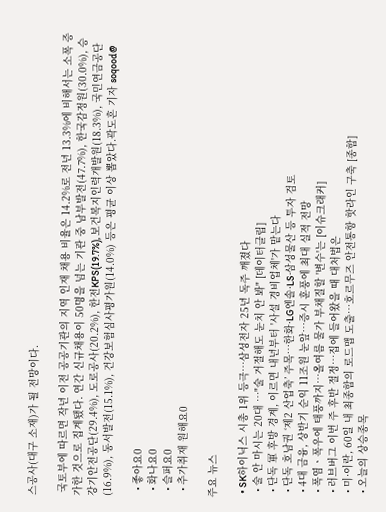스공사(대구 소재)가 될 전망이다.

 국토부에 따르면 작년 이전 공공기관의 지역 인재 채용 비율은 14.2%로 전년 13.3%에 비해서는 소폭 증가한 것으로 집계됐다. 연간 신규채용이 50명을 넘는 기관 중 남부발전(47.7%), 한국감정원(30.0%), 승강기안전공단(29.4%), 도로공사(20.2%), 한전KPS(19.7%), 보건복지인력개발원(18.3%), 국민연금공단(16.9%), 동서발전(15.1%), 건강보험심사평가원(14.0%) 등은 평균 이상 뽑았다.곽도흔 기자 soqood@

  • 좋아요0
  • 화나요0
  • 슬퍼요0
  • 추가취재 원해요0

주요 뉴스

  • SK하이닉스 시총 1위 등극…삼성전자 25년 독주 깨졌다
  • 술 안 마시는 20대 …"술 거절해도 눈치 안 봐" [데이터클립]
  • 단독 軍 후방 경계, 이르면 내년부터 '사설 경비업체'가 맡는다
  • 단독 호남권 ‘제2 산업축’ 주목…한화·LG엔솔·LS·삼성물산 등 투자 검토
  • 4대 금융, 상반기 순익 11조원 눈앞⋯증시 훈풍에 최대 실적 전망
  • 폭염ㆍ폭우에 태풍까지⋯올여름 물가 부채질할 '변수'는 [이슈크래커]
  • 러브버그 이번 주 후반 절정⋯집에 들어왔을 때 대처법은
  • 미·이란, 60일 내 최종합의 로드맵 도출…호르무즈 안전통항 핫라인 구축 [종합]
  • 오늘의 상승종목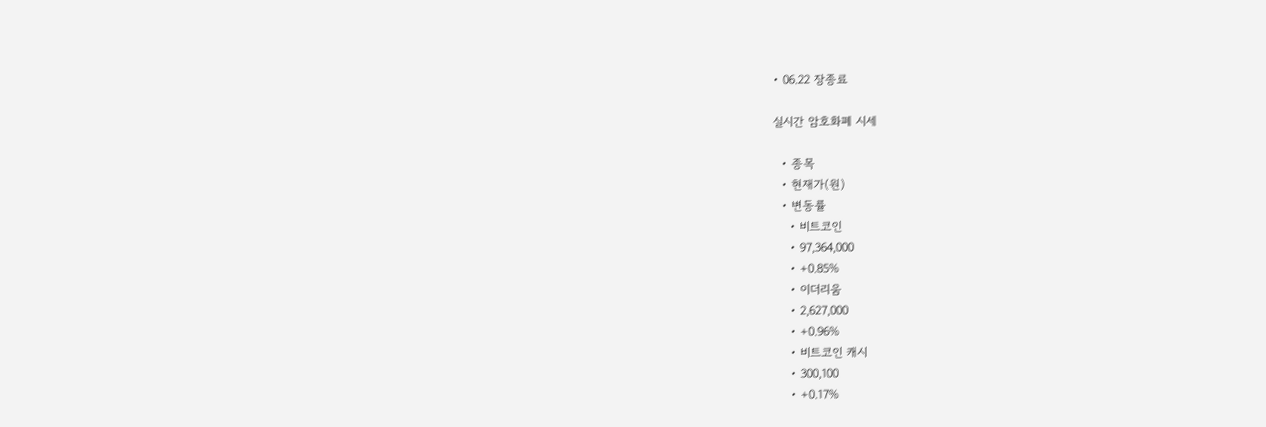• 06.22 장종료

실시간 암호화폐 시세

  • 종목
  • 현재가(원)
  • 변동률
    • 비트코인
    • 97,364,000
    • +0.85%
    • 이더리움
    • 2,627,000
    • +0.96%
    • 비트코인 캐시
    • 300,100
    • +0.17%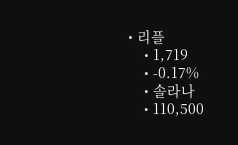• 리플
    • 1,719
    • -0.17%
    • 솔라나
    • 110,500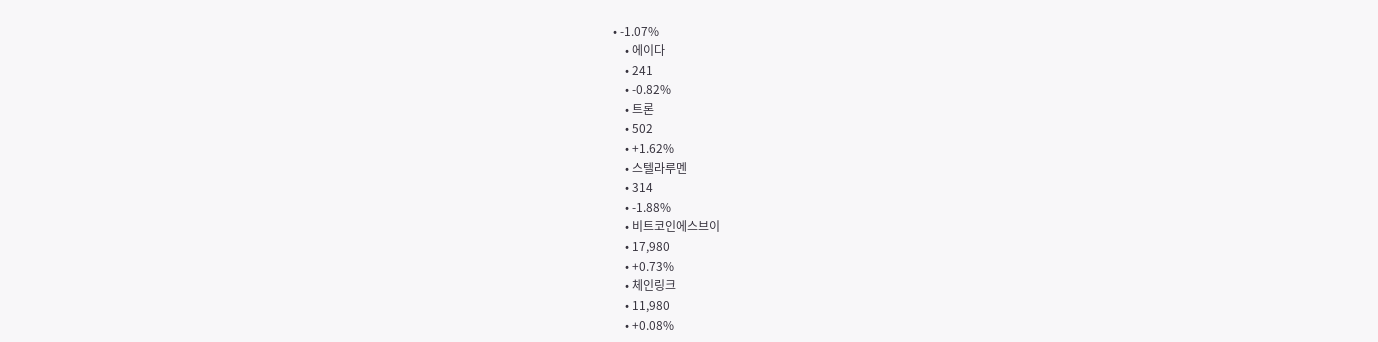• -1.07%
    • 에이다
    • 241
    • -0.82%
    • 트론
    • 502
    • +1.62%
    • 스텔라루멘
    • 314
    • -1.88%
    • 비트코인에스브이
    • 17,980
    • +0.73%
    • 체인링크
    • 11,980
    • +0.08%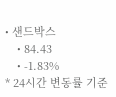• 샌드박스
    • 84.43
    • -1.83%
* 24시간 변동률 기준